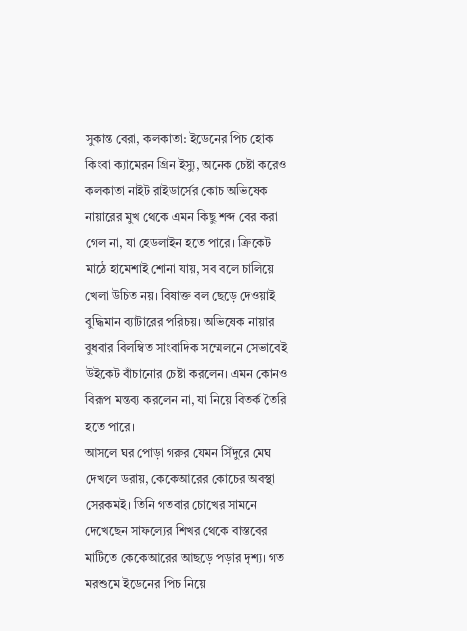সুকান্ত বেরা, কলকাতা: ইডেনের পিচ হোক কিংবা ক্যামেরন গ্রিন ইস্যু, অনেক চেষ্টা করেও কলকাতা নাইট রাইডার্সের কোচ অভিষেক নায়ারের মুখ থেকে এমন কিছু শব্দ বের করা গেল না, যা হেডলাইন হতে পারে। ক্রিকেট মাঠে হামেশাই শোনা যায়, সব বলে চালিয়ে খেলা উচিত নয়। বিষাক্ত বল ছেড়ে দেওয়াই বুদ্ধিমান ব্যাটারের পরিচয়। অভিষেক নায়ার বুধবার বিলম্বিত সাংবাদিক সম্মেলনে সেভাবেই উইকেট বাঁচানোর চেষ্টা করলেন। এমন কোনও বিরূপ মন্তব্য করলেন না, যা নিয়ে বিতর্ক তৈরি হতে পারে।
আসলে ঘর পোড়া গরুর যেমন সিঁদুরে মেঘ দেখলে ডরায়, কেকেআরের কোচের অবস্থা সেরকমই। তিনি গতবার চোখের সামনে দেখেছেন সাফল্যের শিখর থেকে বাস্তবের মাটিতে কেকেআরের আছড়ে পড়ার দৃশ্য। গত মরশুমে ইডেনের পিচ নিয়ে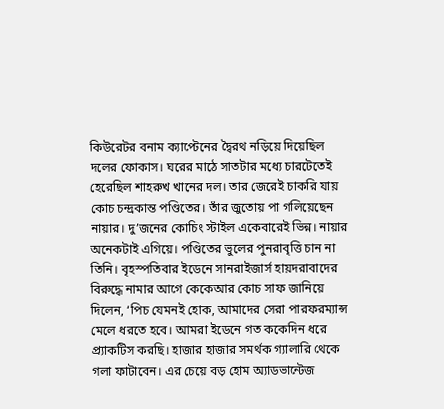কিউরেটর বনাম ক্যাপ্টেনের দ্বৈরথ নড়িয়ে দিয়েছিল দলের ফোকাস। ঘরের মাঠে সাতটার মধ্যে চারটেতেই হেরেছিল শাহরুখ খানের দল। তার জেরেই চাকরি যায় কোচ চন্দ্রকান্ত পণ্ডিতের। তাঁর জুতোয় পা গলিয়েছেন নায়ার। দু’জনের কোচিং স্টাইল একেবারেই ভিন্ন। নায়ার অনেকটাই এগিয়ে। পণ্ডিতের ভুলের পুনরাবৃত্তি চান না তিনি। বৃহস্পতিবার ইডেনে সানরাইজার্স হায়দরাবাদের বিরুদ্ধে নামার আগে কেকেআর কোচ সাফ জানিয়ে দিলেন, ‘পিচ যেমনই হোক, আমাদের সেরা পারফরম্যান্স মেলে ধরতে হবে। আমরা ইডেনে গত ককেদিন ধরে প্র্যাকটিস করছি। হাজার হাজার সমর্থক গ্যালারি থেকে গলা ফাটাবেন। এর চেয়ে বড় হোম অ্যাডভান্টেজ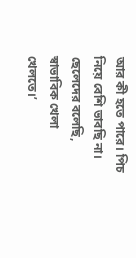আর কী হতে পারে। পিচ নিয়ে বেশি ভাবছি না। ছেলেদের বলেছি, স্বাভাবিক খেলা খেলতে।’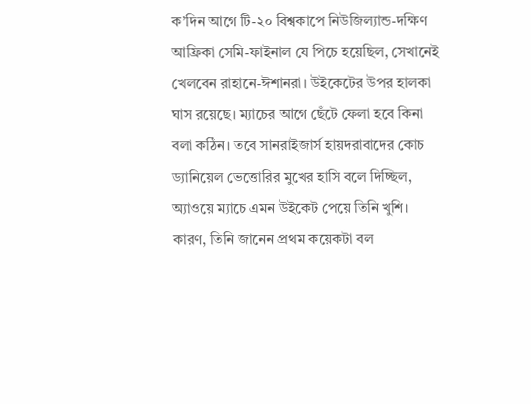ক’দিন আগে টি-২০ বিশ্বকাপে নিউজিল্যান্ড-দক্ষিণ আফ্রিকা সেমি-ফাইনাল যে পিচে হয়েছিল, সেখানেই খেলবেন রাহানে-ঈশানরা। উইকেটের উপর হালকা ঘাস রয়েছে। ম্যাচের আগে ছেঁটে ফেলা হবে কিনা বলা কঠিন। তবে সানরাইজার্স হায়দরাবাদের কোচ ড্যানিয়েল ভেত্তোরির মুখের হাসি বলে দিচ্ছিল, অ্যাওয়ে ম্যাচে এমন উইকেট পেয়ে তিনি খুশি। কারণ, তিনি জানেন প্রথম কয়েকটা বল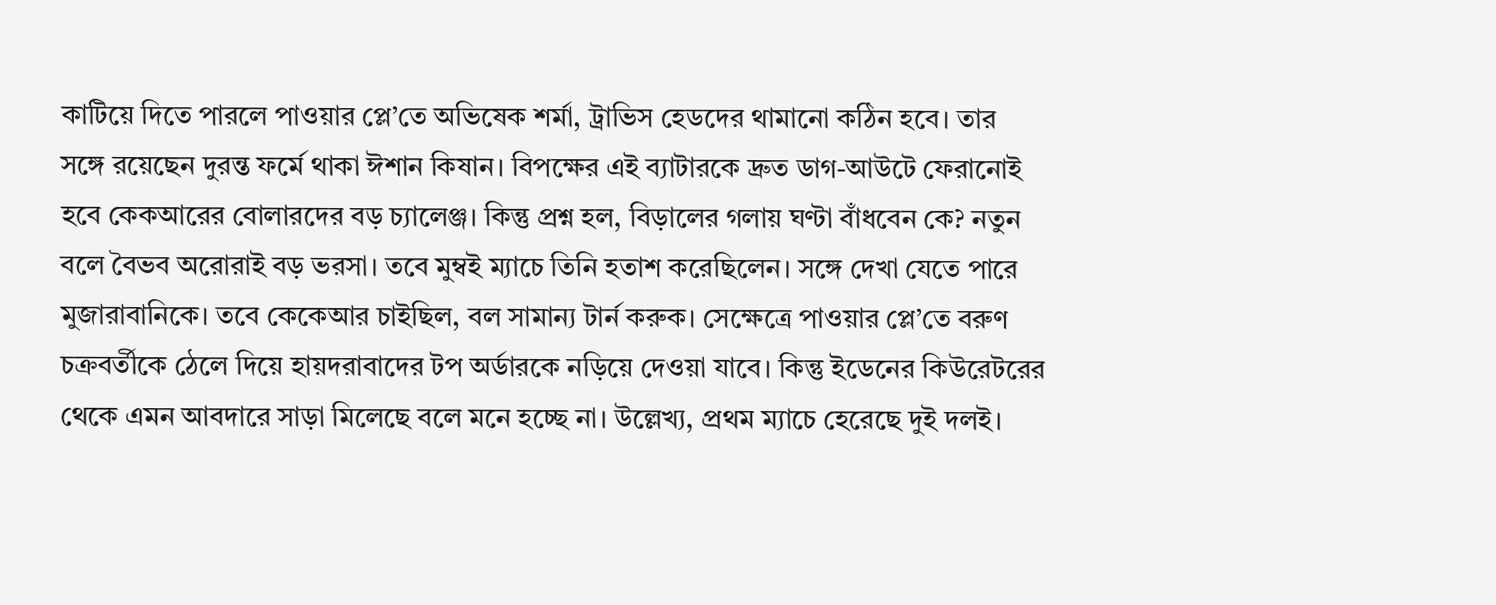কাটিয়ে দিতে পারলে পাওয়ার প্লে’তে অভিষেক শর্মা, ট্রাভিস হেডদের থামানো কঠিন হবে। তার সঙ্গে রয়েছেন দুরন্ত ফর্মে থাকা ঈশান কিষান। বিপক্ষের এই ব্যাটারকে দ্রুত ডাগ-আউটে ফেরানোই হবে কেকআরের বোলারদের বড় চ্যালেঞ্জ। কিন্তু প্রশ্ন হল, বিড়ালের গলায় ঘণ্টা বাঁধবেন কে? নতুন বলে বৈভব অরোরাই বড় ভরসা। তবে মুম্বই ম্যাচে তিনি হতাশ করেছিলেন। সঙ্গে দেখা যেতে পারে মুজারাবানিকে। তবে কেকেআর চাইছিল, বল সামান্য টার্ন করুক। সেক্ষেত্রে পাওয়ার প্লে’তে বরুণ চক্রবর্তীকে ঠেলে দিয়ে হায়দরাবাদের টপ অর্ডারকে নড়িয়ে দেওয়া যাবে। কিন্তু ইডেনের কিউরেটরের থেকে এমন আবদারে সাড়া মিলেছে বলে মনে হচ্ছে না। উল্লেখ্য, প্রথম ম্যাচে হেরেছে দুই দলই।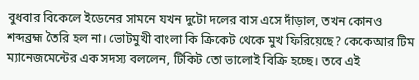বুধবার বিকেলে ইডেনের সামনে যখন দুটো দলের বাস এসে দাঁড়াল, তখন কোনও শব্দব্রহ্ম তৈরি হল না। ভোটমুখী বাংলা কি ক্রিকেট থেকে মুখ ফিরিয়েছে? কেকেআর টিম ম্যানেজমেন্টের এক সদস্য বললেন, টিকিট তো ভালোই বিক্রি হচ্ছে। তবে এই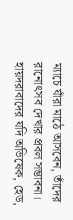ম্যাচে যাঁরা মাঠে আসবেন, তাঁদের রানোৎসব দেখার প্রবল সম্ভাবনা। হায়দরাবাদের যদি অভিষেক, হেড,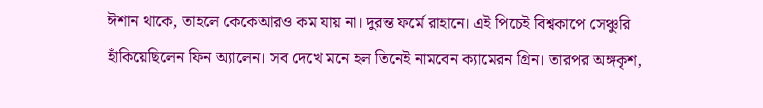ঈশান থাকে, তাহলে কেকেআরও কম যায় না। দুরন্ত ফর্মে রাহানে। এই পিচেই বিশ্বকাপে সেঞ্চুরি হাঁকিয়েছিলেন ফিন অ্যালেন। সব দেখে মনে হল তিনেই নামবেন ক্যামেরন গ্রিন। তারপর অঙ্গকৃশ,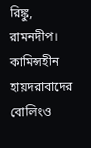রিঙ্কু, রামনদীপ। কামিন্সহীন হায়দরাবাদের বোলিংও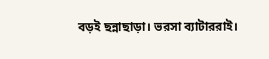বড়ই ছন্নাছাড়া। ভরসা ব্যাটাররাই।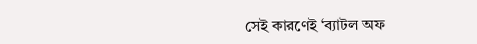সেই কারণেই ‘ব্যাটল অফ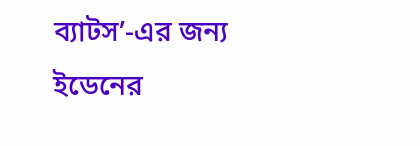ব্যাটস’-এর জন্য ইডেনের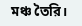মঞ্চ তৈরি।